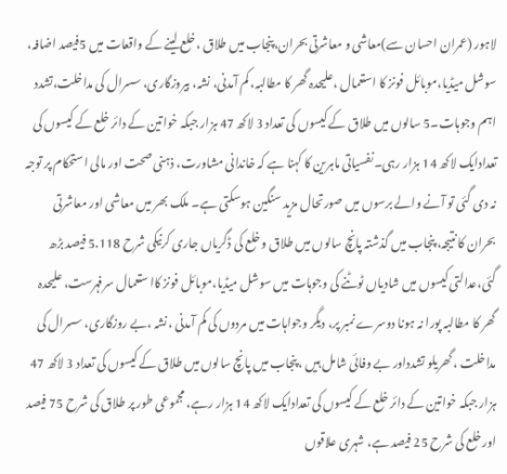لاہور (عمران احسان سے)معاشی و معاشرتی بحران،پنجاب میں طلاق ،خلع لینے کے واقعات میں 5فیصد اضافہ، سوشل میڈیا،موبائل فونز کا استعمال ،علیحدہ گھر کا مطالبہ، کم آمدنی، نشہ، بیروزگاری، سسرال کی مداخلت،تشدد اہم وجوہات۔5 سالوں میں طلاق کے کیسوں کی تعداد 3 لاکھ 47 ہزار جبکہ خواتین کے دائر خلع کے کیسوں کی تعدادایک لاکھ 14 ہزار رہی۔نفسیاتی ماہرین کا کہنا ہے کہ خاندانی مشاورت، ذہنی صحت اور مالی استحکام پر توجہ نہ دی گئی تو آنے والے برسوں میں صورتحال مزید سنگین ہوسکتی ہے۔ ملک بھر میں معاشی اور معاشرتی بحران کا نتیجہ، پنجاب میں گذشتہ پانچ سالوں میں طلاق و خلع کی ڈگریاں جاری کرنیکی شرح 5.118 فیصد بڑھ گئی،عدالتی کیسوں میں شادیاں ٹوٹنے کی وجوہات میں سوشل میڈیا،موبائل فونز کاا ستعمال سرفہرست، علیحدہ گھر کا مطالبہ پورا نہ ہونا دوسرے نمبر پر، دیگر وجواہات میں مردوں کی کم آمدنی ،نشہ ،بے روزگاری، سسرال کی مداخلت ، گھریلو تشدداور بے وفائی شامل ہیں ، پنجاب میں پانچ سالوں میں طلاق کے کیسوں کی تعداد 3 لاکھ 47 ہزار جبکہ خواتین کے دائر خلع کے کیسوں کی تعدادایک لاکھ 14 ہزار رہے، مجموعی طور پر طلاق کی شرح 75 فیصد اور خلع کی شرح 25 فیصد ہے، شہری علاقوں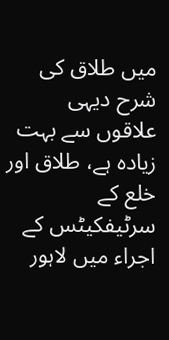میں طلاق کی شرح دیہی علاقوں سے بہت زیادہ ہے، طلاق اور خلع کے سرٹیفکیٹس کے اجراء میں لاہور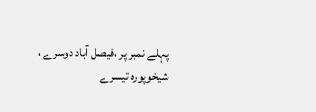پہلے نمبر پر ،فیصل آباد دوسرے ، شیخوپورہ تیسرے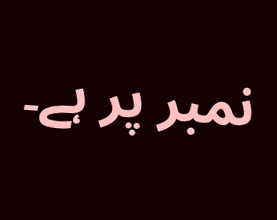نمبر پر ہے۔